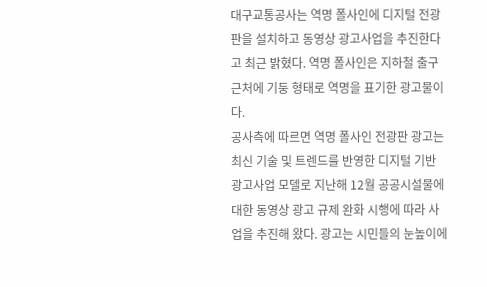대구교통공사는 역명 폴사인에 디지털 전광판을 설치하고 동영상 광고사업을 추진한다고 최근 밝혔다. 역명 폴사인은 지하철 출구 근처에 기둥 형태로 역명을 표기한 광고물이다.
공사측에 따르면 역명 폴사인 전광판 광고는 최신 기술 및 트렌드를 반영한 디지털 기반 광고사업 모델로 지난해 12월 공공시설물에 대한 동영상 광고 규제 완화 시행에 따라 사업을 추진해 왔다. 광고는 시민들의 눈높이에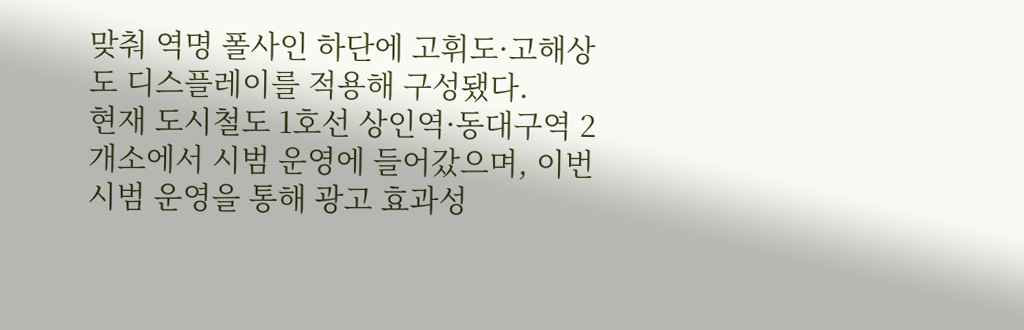맞춰 역명 폴사인 하단에 고휘도·고해상도 디스플레이를 적용해 구성됐다.
현재 도시철도 1호선 상인역·동대구역 2개소에서 시범 운영에 들어갔으며, 이번 시범 운영을 통해 광고 효과성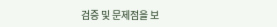검증 및 문제점을 보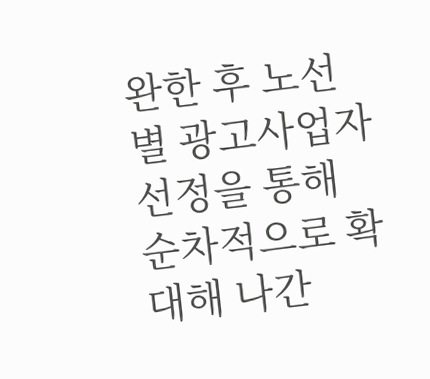완한 후 노선별 광고사업자 선정을 통해 순차적으로 확대해 나간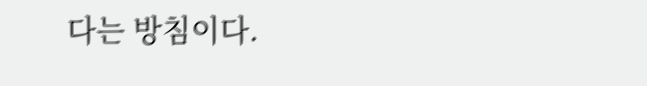다는 방침이다.